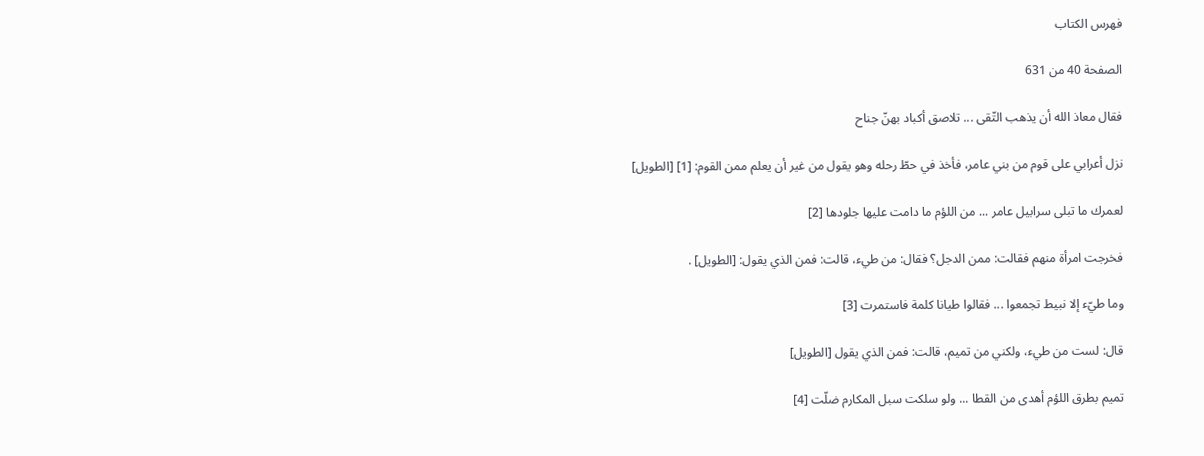فهرس الكتاب

الصفحة 40 من 631

فقال معاذ الله أن يذهب التّقى ... تلاصق أكباد بهنّ جناح

نزل أعرابي على قوم من بني عامر، فأخذ في حطّ رحله وهو يقول من غير أن يعلم ممن القوم: [1] [الطويل]

لعمرك ما تبلى سرابيل عامر ... من اللؤم ما دامت عليها جلودها [2]

فخرجت امرأة منهم فقالت: ممن الدجل؟ فقال: من طيء، قالت: فمن الذي يقول: [الطويل] .

وما طيّء إلا نبيط تجمعوا ... فقالوا طيانا كلمة فاستمرت [3]

قال: لست من طيء، ولكني من تميم، قالت: فمن الذي يقول [الطويل]

تميم بطرق اللؤم أهدى من القطا ... ولو سلكت سبل المكارم ضلّت [4]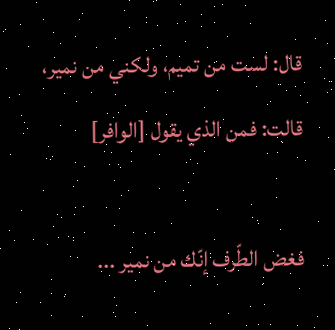قال: لست من تميم، ولكني من نمير، قالت: فمن الذي يقول [الوافر]

فغض الطّرف إنّك من نمير ...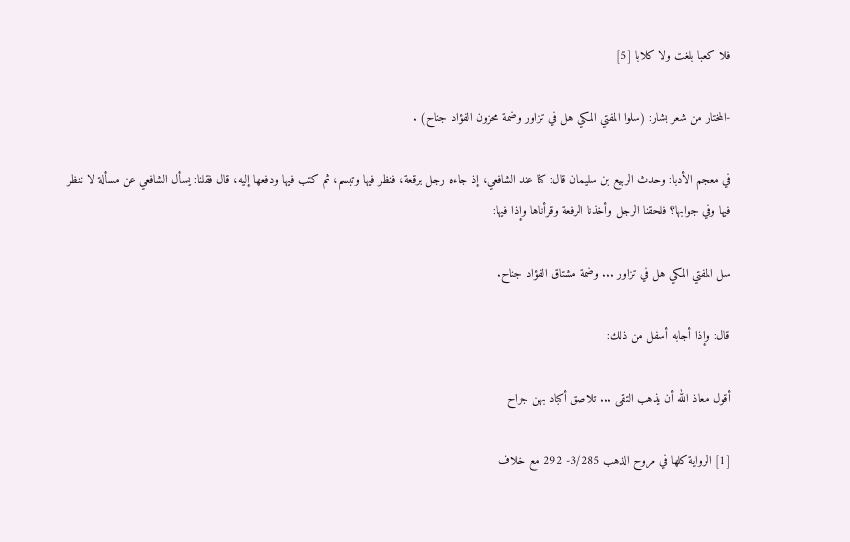فلا كعبا بلغت ولا كلابا [5]

-المختار من شعر بشار: (سلوا المفتي المكي هل في تزاور وضمة محزون الفؤاد جناح) .

في معجم الأدبا: وحدث الربيع بن سليمان قال: كنا عند الشافعي، إذ جاءه رجل برقعة، فنظر فيها وتبسم، ثم كتب فيها ودفعها إليه، قال فقلنا: يسأل الشافعي عن مسألة لا ننظر فيها وفي جوابها؟ فلحقنا الرجل وأخذنا الرفعة وقرأناها وإذا فيها:

سل المفتي المكي هل في تزاور ... وضمة مشتاق الفؤاد جناح.

قال: وإذا أجابه أسفل من ذلك:

أقول معاذ الله أن يذهب التقى ... تلاصق أكباد بهن جراح

[1] الرواية كلها في مروح الذهب 3/285- 292 مع خلاف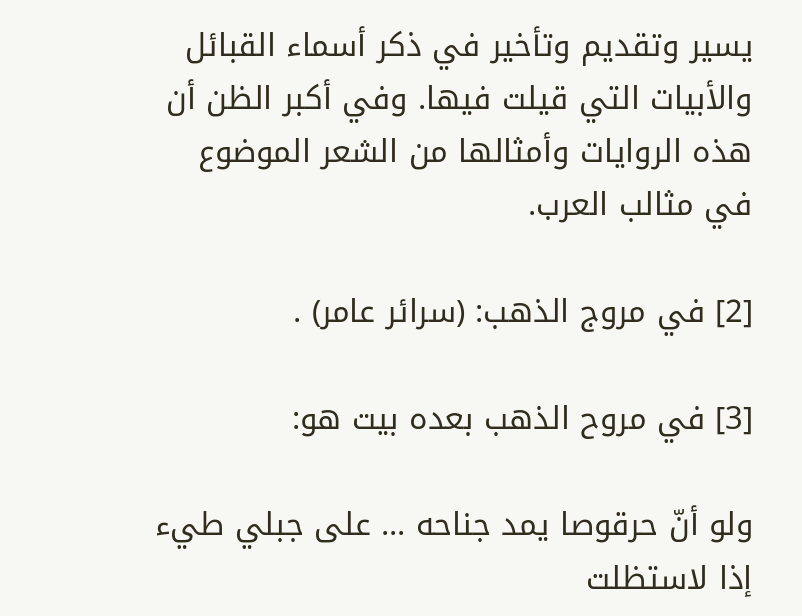يسير وتقديم وتأخير في ذكر أسماء القبائل والأبيات التي قيلت فيها. وفي أكبر الظن أن هذه الروايات وأمثالها من الشعر الموضوع في مثالب العرب.

[2] في مروج الذهب: (سرائر عامر) .

[3] في مروح الذهب بعده بيت هو:

ولو أنّ حرقوصا يمد جناحه ... على جبلي طيء إذا لاستظلت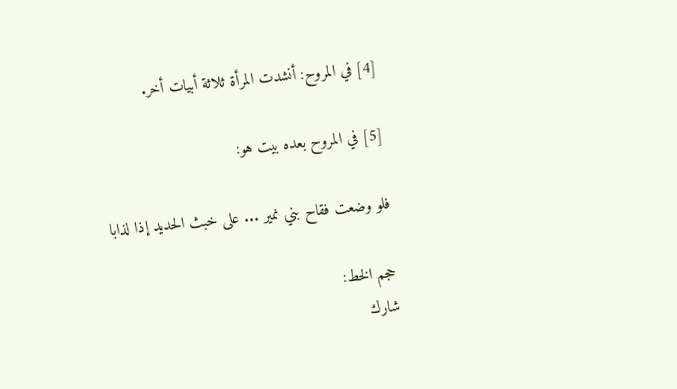[4] في المروح: أنشدت المرأة ثلاثة أبيات أخر.

[5] في المروح بعده بيت هو:

فلو وضعت فقاح بني نمير ... على خبث الحديد إذا لذابا

حجم الخط:
شارك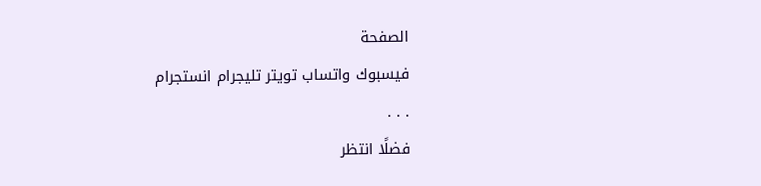الصفحة
فيسبوك واتساب تويتر تليجرام انستجرام
. . .
فضلًا انتظر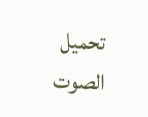تحميل الصوت